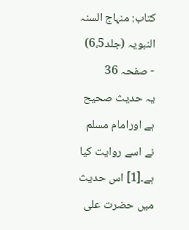کتاب: منہاج السنہ النبویہ (جلد6،5) - صفحہ 36
یہ حدیث صحیح ہے اورامام مسلم نے اسے روایت کیا ہے۔[1] اس حدیث میں حضرت علی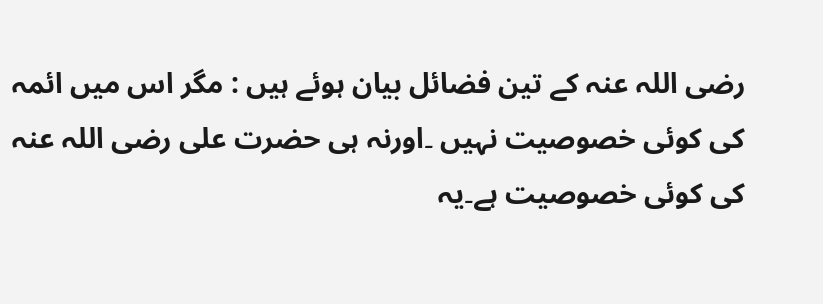رضی اللہ عنہ کے تین فضائل بیان ہوئے ہیں : مگر اس میں ائمہ کی کوئی خصوصیت نہیں ۔اورنہ ہی حضرت علی رضی اللہ عنہ کی کوئی خصوصیت ہے۔یہ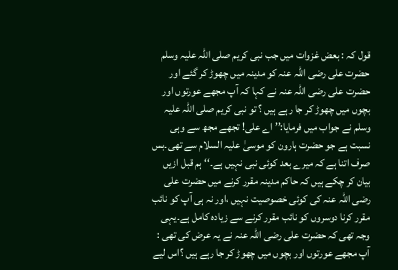قول کہ : بعض غزوات میں جب نبی کریم صلی اللہ علیہ وسلم حضرت علی رضی اللہ عنہ کو مدینہ میں چھوڑ کر گئے اور حضرت علی رضی اللہ عنہ نے کہا کہ آپ مجھے عورتوں اور بچوں میں چھوڑ کر جا رہے ہیں ؟ تو نبی کریم صلی اللہ علیہ وسلم نے جواب میں فرمایا:’’ اے علی! تجھے مجھ سے وہی نسبت ہے جو حضرت ہارون کو موسیٰ علیہ السلام سے تھی۔بس صرف اتنا ہے کہ میرے بعد کوئی نبی نہیں ہے۔‘‘ ہم قبل ازیں بیان کر چکے ہیں کہ حاکم مدینہ مقرر کرنے میں حضرت علی رضی اللہ عنہ کی کوئی خصوصیت نہیں ،اور نہ ہی آپ کو نائب مقرر کرنا دوسروں کو نائب مقرر کرنے سے زیادہ کامل ہے۔یہی وجہ تھی کہ حضرت علی رضی اللہ عنہ نے یہ عرض کی تھی : آپ مجھے عورتوں اور بچوں میں چھوڑ کر جا رہے ہیں ؟اس لیے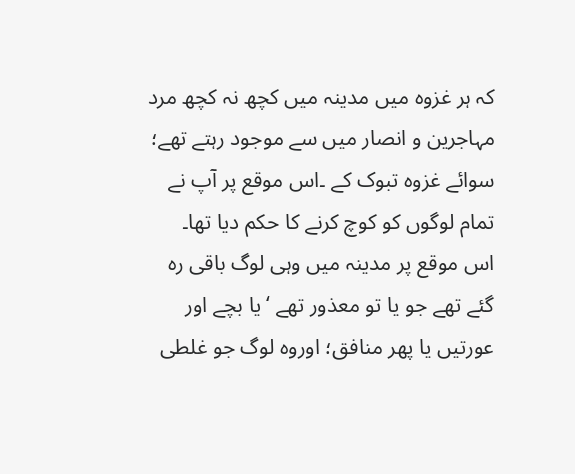کہ ہر غزوہ میں مدینہ میں کچھ نہ کچھ مرد مہاجرین و انصار میں سے موجود رہتے تھے؛ سوائے غزوہ تبوک کے ۔اس موقع پر آپ نے تمام لوگوں کو کوچ کرنے کا حکم دیا تھا۔ اس موقع پر مدینہ میں وہی لوگ باقی رہ گئے تھے جو یا تو معذور تھے ‘ یا بچے اور عورتیں یا پھر منافق؛ اوروہ لوگ جو غلطی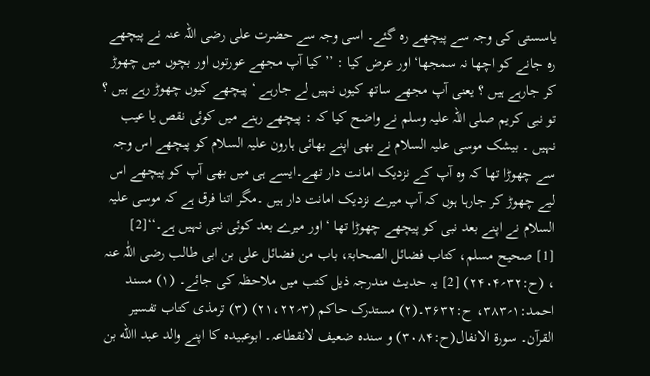یاسستی کی وجہ سے پیچھے رہ گئے۔ اسی وجہ سے حضرت علی رضی اللہ عنہ نے پیچھے رہ جانے کو اچھا نہ سمجھا‘ اور عرض کیا : ’’کیا آپ مجھے عورتوں اور بچوں میں چھوڑ کر جارہے ہیں ؟ یعنی آپ مجھے ساتھ کیوں نہیں لے جارہے ‘ پیچھے کیوں چھوڑ رہے ہیں ؟ تو نبی کریم صلی اللہ علیہ وسلم نے واضح کیا کہ : پیچھے رہنے میں کوئی نقص یا عیب نہیں ۔ بیشک موسی علیہ السلام نے بھی اپنے بھائی ہارون علیہ السلام کو پیچھے اس وجہ سے چھوڑا تھا کہ وہ آپ کے نزدیک امانت دار تھے۔ایسے ہی میں بھی آپ کو پیچھے اس لیے چھوڑ کر جارہا ہوں کہ آپ میرے نزدیک امانت دار ہیں ۔مگر اتنا فرق ہے کہ موسی علیہ السلام نے اپنے بعد نبی کو پیچھے چھوڑا تھا ‘ اور میرے بعد کوئی نبی نہیں ہے۔‘‘[2]
[1] صحیح مسلم، کتاب فضائل الصحابۃ، باب من فضائل علی بن ابی طالب رضی اللّٰہ عنہ ، (ح:۳۲؍۲۴۰۴) [2] یہ حدیث مندرجہ ذیل کتب میں ملاحظہ کی جائے۔ (۱) مسند احمد:۱؍۳۸۳، ح:۳۶۳۲۔(۲) مستدرک حاکم (۳؍۲۱،۲۲) (۳) ترمذی کتاب تفسیر القرآن۔ سورۃ الانفال(ح:۳۰۸۴) و سندہ ضعیف لانقطاعہ۔ ابوعبیدہ کا اپنے والد عبد االله بن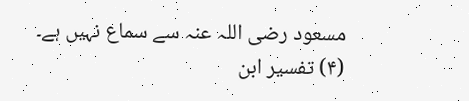مسعود رضی اللہ عنہ سے سماع نہیں ہے۔ (۴) تفسیر ابن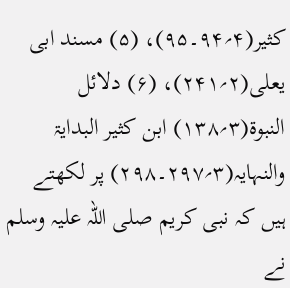کثیر(۴؍۹۴۔۹۵)، (۵) مسند ابی یعلی(۲؍۲۴۱)، (۶) دلائل النبوۃ(۳؍۱۳۸) ابن کثیر البدایۃ والنہایہ(۳؍۲۹۷۔۲۹۸) پر لکھتے ہیں کہ نبی کریم صلی اللہ علیہ وسلم نے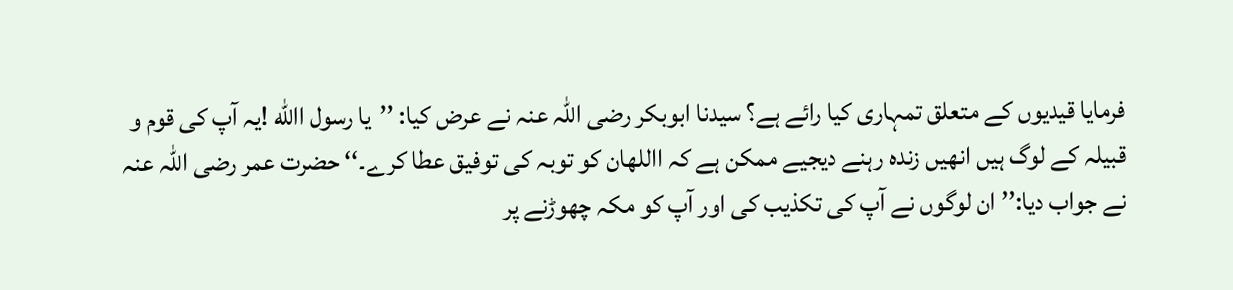فرمایا قیدیوں کے متعلق تمہاری کیا رائے ہے؟ سیدنا ابوبکر رضی اللہ عنہ نے عرض کیا: ’’یا رسول االله !یہ آپ کی قوم و قبیلہ کے لوگ ہیں انھیں زندہ رہنے دیجیے ممکن ہے کہ االلهان کو توبہ کی توفیق عطا کرے۔‘‘ حضرت عمر رضی اللہ عنہ نے جواب دیا:’’ان لوگوں نے آپ کی تکذیب کی اور آپ کو مکہ چھوڑنے پر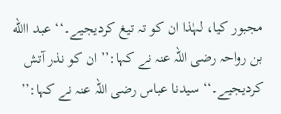مجبور کیا، لہٰذا ان کو تہ تیغ کردیجیے۔‘‘ عبد االله بن رواحہ رضی اللہ عنہ نے کہا:’’ ان کو نذر آتش کردیجیے۔‘‘ سیدنا عباس رضی اللہ عنہ نے کہا:’’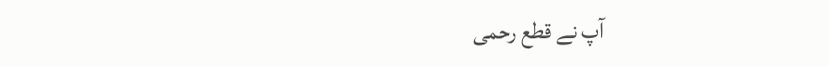آپ نے قطع رحمی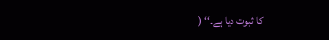کا ثبوت دیا ہے۔‘‘ (